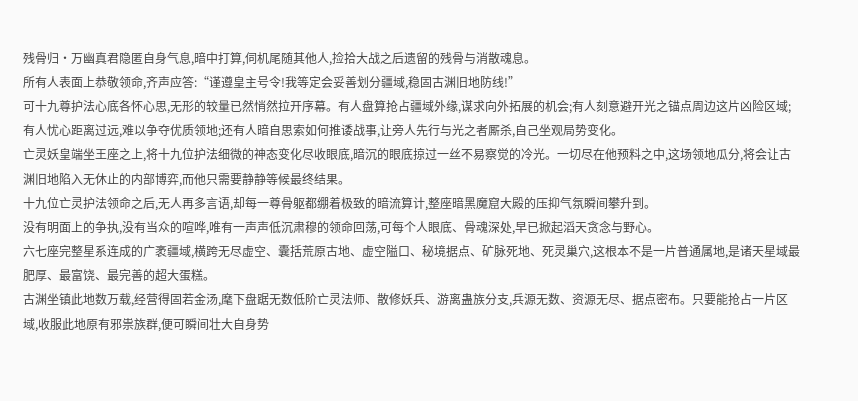残骨归·万幽真君隐匿自身气息,暗中打算,伺机尾随其他人,捡拾大战之后遗留的残骨与消散魂息。
所有人表面上恭敬领命,齐声应答:“谨遵皇主号令!我等定会妥善划分疆域,稳固古渊旧地防线!”
可十九尊护法心底各怀心思,无形的较量已然悄然拉开序幕。有人盘算抢占疆域外缘,谋求向外拓展的机会;有人刻意避开光之锚点周边这片凶险区域;有人忧心距离过远,难以争夺优质领地;还有人暗自思索如何推诿战事,让旁人先行与光之者厮杀,自己坐观局势变化。
亡灵妖皇端坐王座之上,将十九位护法细微的神态变化尽收眼底,暗沉的眼底掠过一丝不易察觉的冷光。一切尽在他预料之中,这场领地瓜分,将会让古渊旧地陷入无休止的内部博弈,而他只需要静静等候最终结果。
十九位亡灵护法领命之后,无人再多言语,却每一尊骨躯都绷着极致的暗流算计,整座暗黑魔窟大殿的压抑气氛瞬间攀升到。
没有明面上的争执,没有当众的喧哗,唯有一声声低沉肃穆的领命回荡,可每个人眼底、骨魂深处,早已掀起滔天贪念与野心。
六七座完整星系连成的广袤疆域,横跨无尽虚空、囊括荒原古地、虚空隘口、秘境据点、矿脉死地、死灵巢穴,这根本不是一片普通属地,是诸天星域最肥厚、最富饶、最完善的超大蛋糕。
古渊坐镇此地数万载,经营得固若金汤,麾下盘踞无数低阶亡灵法师、散修妖兵、游离蛊族分支,兵源无数、资源无尽、据点密布。只要能抢占一片区域,收服此地原有邪祟族群,便可瞬间壮大自身势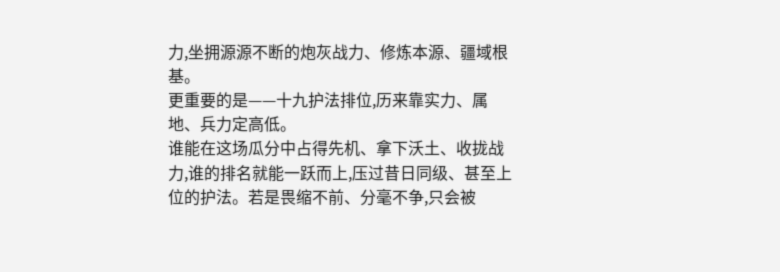力,坐拥源源不断的炮灰战力、修炼本源、疆域根基。
更重要的是——十九护法排位,历来靠实力、属地、兵力定高低。
谁能在这场瓜分中占得先机、拿下沃土、收拢战力,谁的排名就能一跃而上,压过昔日同级、甚至上位的护法。若是畏缩不前、分毫不争,只会被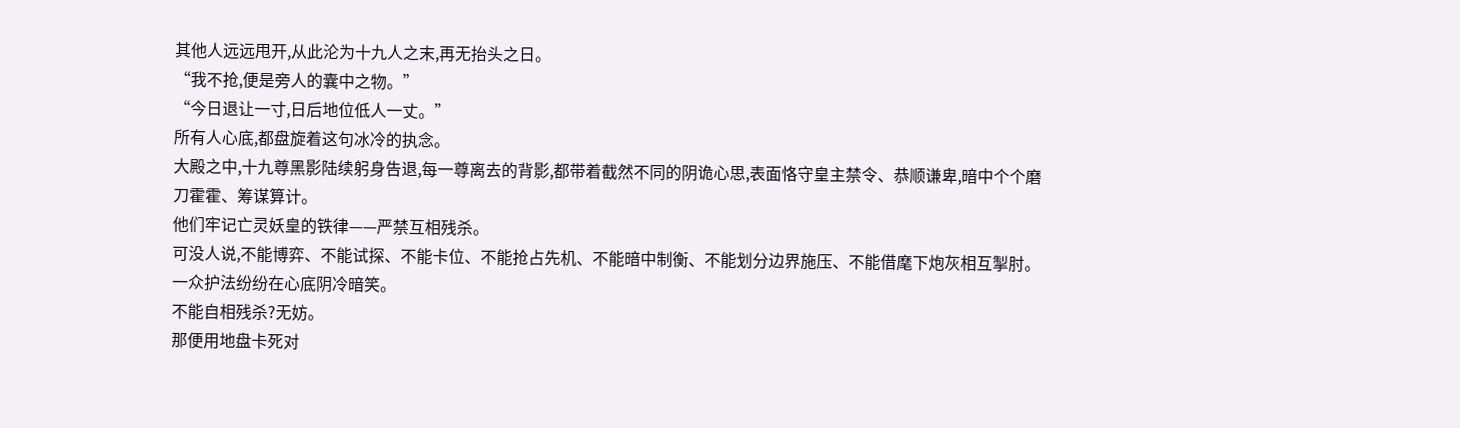其他人远远甩开,从此沦为十九人之末,再无抬头之日。
“我不抢,便是旁人的囊中之物。”
“今日退让一寸,日后地位低人一丈。”
所有人心底,都盘旋着这句冰冷的执念。
大殿之中,十九尊黑影陆续躬身告退,每一尊离去的背影,都带着截然不同的阴诡心思,表面恪守皇主禁令、恭顺谦卑,暗中个个磨刀霍霍、筹谋算计。
他们牢记亡灵妖皇的铁律——严禁互相残杀。
可没人说,不能博弈、不能试探、不能卡位、不能抢占先机、不能暗中制衡、不能划分边界施压、不能借麾下炮灰相互掣肘。
一众护法纷纷在心底阴冷暗笑。
不能自相残杀?无妨。
那便用地盘卡死对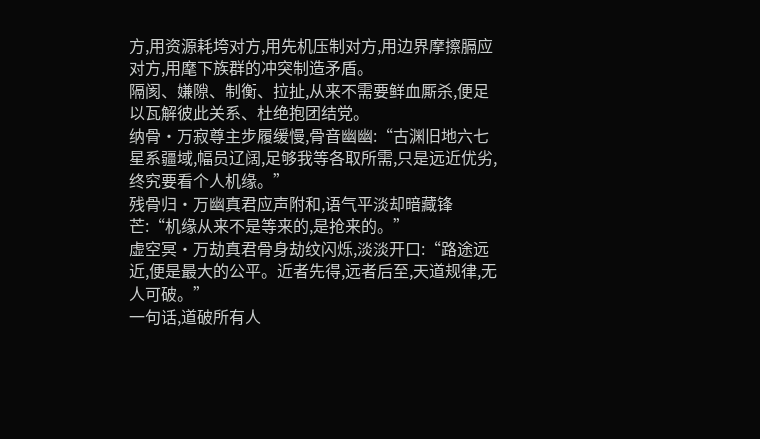方,用资源耗垮对方,用先机压制对方,用边界摩擦膈应对方,用麾下族群的冲突制造矛盾。
隔阂、嫌隙、制衡、拉扯,从来不需要鲜血厮杀,便足以瓦解彼此关系、杜绝抱团结党。
纳骨·万寂尊主步履缓慢,骨音幽幽:“古渊旧地六七星系疆域,幅员辽阔,足够我等各取所需,只是远近优劣,终究要看个人机缘。”
残骨归·万幽真君应声附和,语气平淡却暗藏锋芒:“机缘从来不是等来的,是抢来的。”
虚空冥·万劫真君骨身劫纹闪烁,淡淡开口:“路途远近,便是最大的公平。近者先得,远者后至,天道规律,无人可破。”
一句话,道破所有人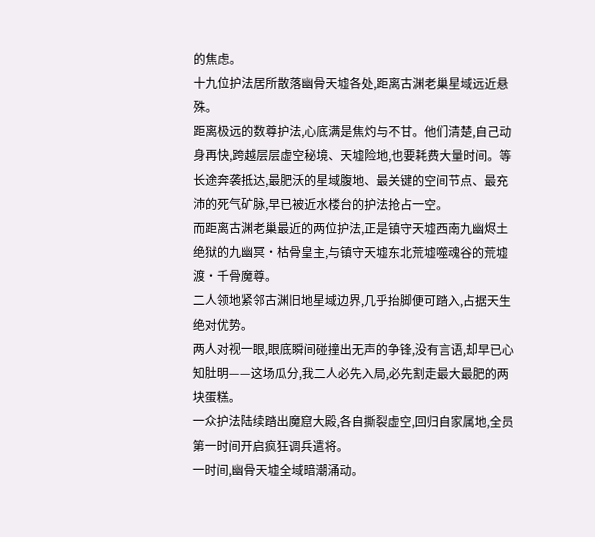的焦虑。
十九位护法居所散落幽骨天墟各处,距离古渊老巢星域远近悬殊。
距离极远的数尊护法,心底满是焦灼与不甘。他们清楚,自己动身再快,跨越层层虚空秘境、天墟险地,也要耗费大量时间。等长途奔袭抵达,最肥沃的星域腹地、最关键的空间节点、最充沛的死气矿脉,早已被近水楼台的护法抢占一空。
而距离古渊老巢最近的两位护法,正是镇守天墟西南九幽烬土绝狱的九幽冥·枯骨皇主,与镇守天墟东北荒墟噬魂谷的荒墟渡·千骨魔尊。
二人领地紧邻古渊旧地星域边界,几乎抬脚便可踏入,占据天生绝对优势。
两人对视一眼,眼底瞬间碰撞出无声的争锋,没有言语,却早已心知肚明——这场瓜分,我二人必先入局,必先割走最大最肥的两块蛋糕。
一众护法陆续踏出魔窟大殿,各自撕裂虚空,回归自家属地,全员第一时间开启疯狂调兵遣将。
一时间,幽骨天墟全域暗潮涌动。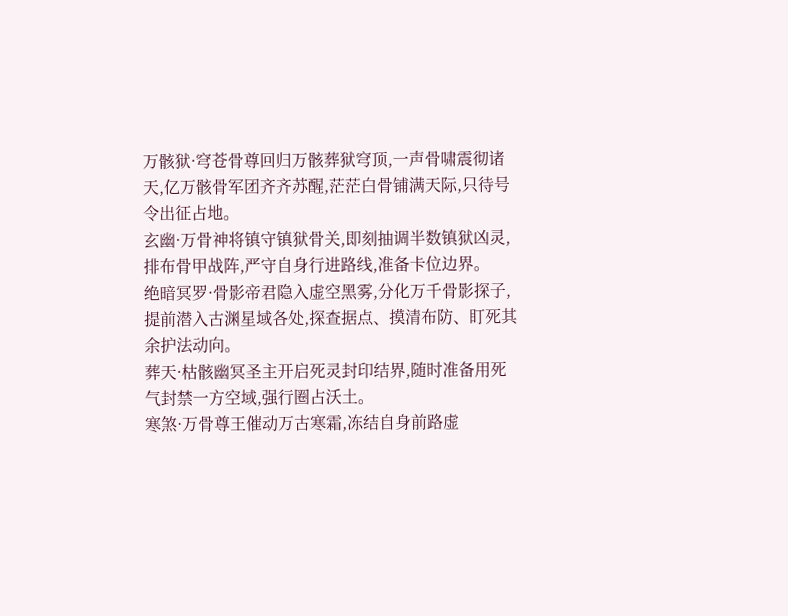万骸狱·穹苍骨尊回归万骸葬狱穹顶,一声骨啸震彻诸天,亿万骸骨军团齐齐苏醒,茫茫白骨铺满天际,只待号令出征占地。
玄幽·万骨神将镇守镇狱骨关,即刻抽调半数镇狱凶灵,排布骨甲战阵,严守自身行进路线,准备卡位边界。
绝暗冥罗·骨影帝君隐入虚空黑雾,分化万千骨影探子,提前潜入古渊星域各处,探查据点、摸清布防、盯死其余护法动向。
葬天·枯骸幽冥圣主开启死灵封印结界,随时准备用死气封禁一方空域,强行圈占沃土。
寒煞·万骨尊王催动万古寒霜,冻结自身前路虚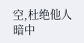空,杜绝他人暗中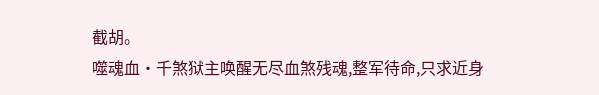截胡。
噬魂血·千煞狱主唤醒无尽血煞残魂,整军待命,只求近身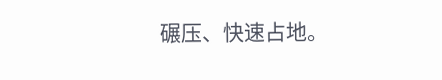碾压、快速占地。